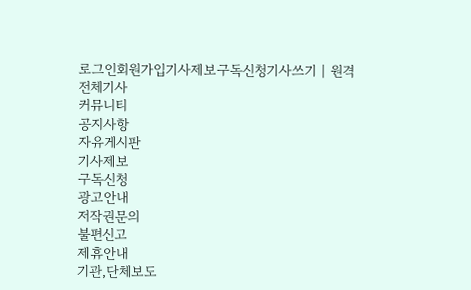로그인회원가입기사제보구독신청기사쓰기 | 원격
전체기사
커뮤니티
공지사항
자유게시판
기사제보
구독신청
광고안내
저작권문의
불편신고
제휴안내
기관,단체보도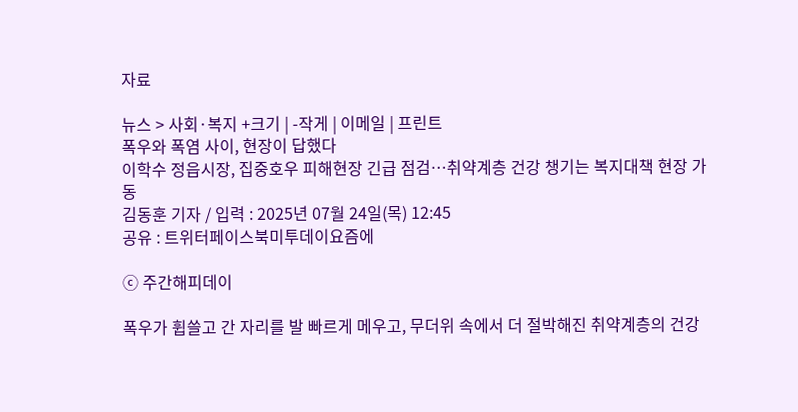자료

뉴스 > 사회·복지 +크기 | -작게 | 이메일 | 프린트
폭우와 폭염 사이, 현장이 답했다
이학수 정읍시장, 집중호우 피해현장 긴급 점검…취약계층 건강 챙기는 복지대책 현장 가동
김동훈 기자 / 입력 : 2025년 07월 24일(목) 12:45
공유 : 트위터페이스북미투데이요즘에

ⓒ 주간해피데이

폭우가 휩쓸고 간 자리를 발 빠르게 메우고, 무더위 속에서 더 절박해진 취약계층의 건강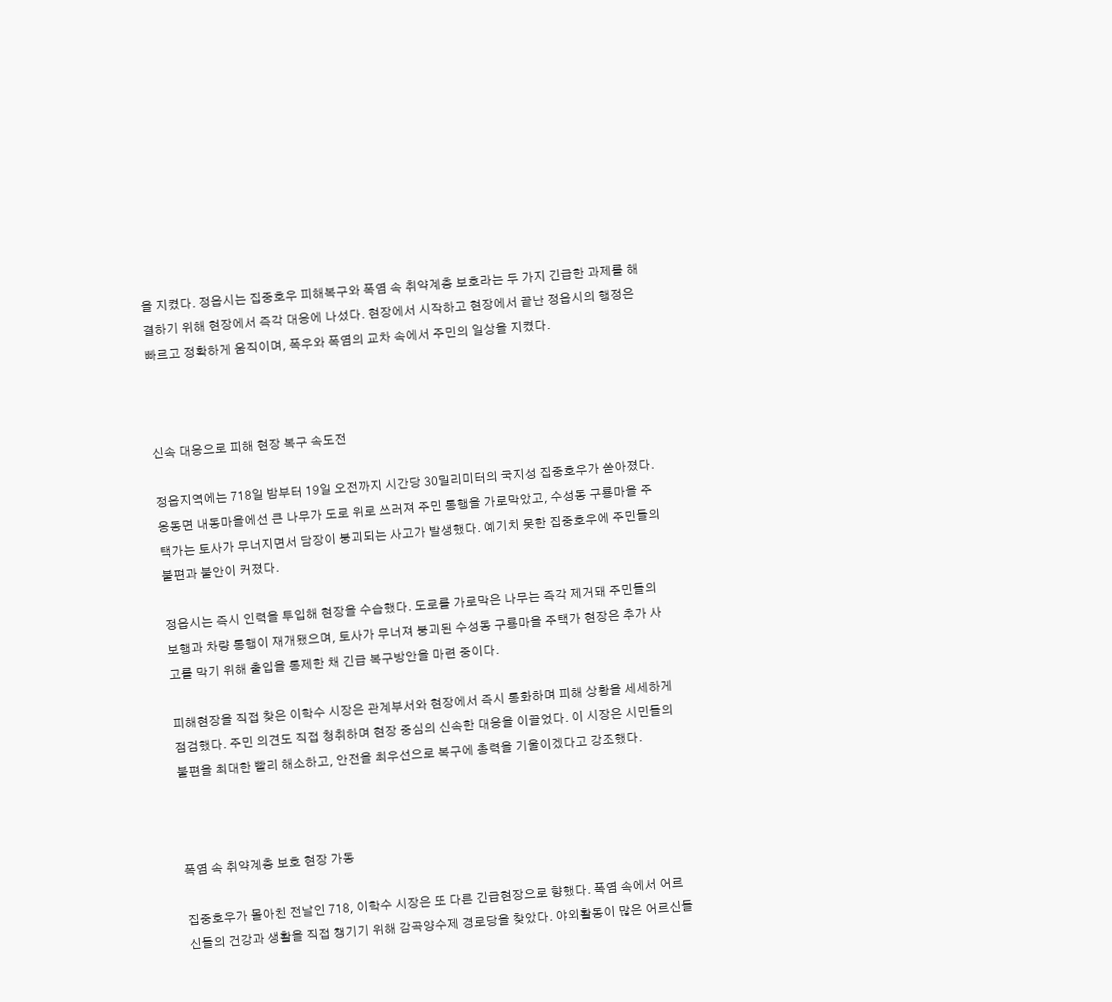을 지켰다. 정읍시는 집중호우 피해복구와 폭염 속 취약계층 보호라는 두 가지 긴급한 과제를 해결하기 위해 현장에서 즉각 대응에 나섰다. 현장에서 시작하고 현장에서 끝난 정읍시의 행정은 빠르고 정확하게 움직이며, 폭우와 폭염의 교차 속에서 주민의 일상을 지켰다.



신속 대응으로 피해 현장 복구 속도전

정읍지역에는 718일 밤부터 19일 오전까지 시간당 30밀리미터의 국지성 집중호우가 쏟아졌다. 옹동면 내동마을에선 큰 나무가 도로 위로 쓰러져 주민 통행을 가로막았고, 수성동 구룡마을 주택가는 토사가 무너지면서 담장이 붕괴되는 사고가 발생했다. 예기치 못한 집중호우에 주민들의 불편과 불안이 커졌다.

정읍시는 즉시 인력을 투입해 현장을 수습했다. 도로를 가로막은 나무는 즉각 제거돼 주민들의 보행과 차량 통행이 재개됐으며, 토사가 무너져 붕괴된 수성동 구룡마을 주택가 현장은 추가 사고를 막기 위해 출입을 통제한 채 긴급 복구방안을 마련 중이다.

피해현장을 직접 찾은 이학수 시장은 관계부서와 현장에서 즉시 통화하며 피해 상황을 세세하게 점검했다. 주민 의견도 직접 청취하며 현장 중심의 신속한 대응을 이끌었다. 이 시장은 시민들의 불편을 최대한 빨리 해소하고, 안전을 최우선으로 복구에 총력을 기울이겠다고 강조했다.



폭염 속 취약계층 보호 현장 가동

집중호우가 몰아친 전날인 718, 이학수 시장은 또 다른 긴급현장으로 향했다. 폭염 속에서 어르신들의 건강과 생활을 직접 챙기기 위해 감곡양수제 경로당을 찾았다. 야외활동이 많은 어르신들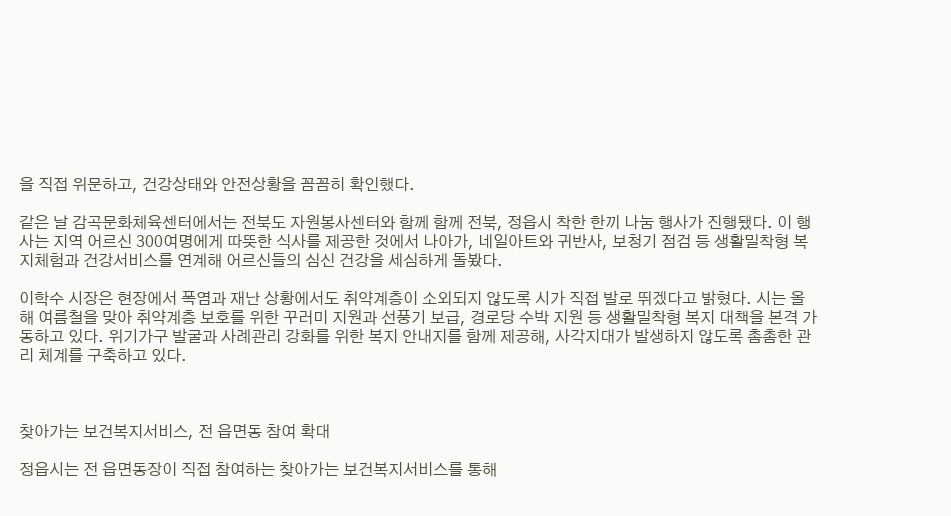을 직접 위문하고, 건강상태와 안전상황을 꼼꼼히 확인했다.

같은 날 감곡문화체육센터에서는 전북도 자원봉사센터와 함께 함께 전북, 정읍시 착한 한끼 나눔 행사가 진행됐다. 이 행사는 지역 어르신 300여명에게 따뜻한 식사를 제공한 것에서 나아가, 네일아트와 귀반사, 보청기 점검 등 생활밀착형 복지체험과 건강서비스를 연계해 어르신들의 심신 건강을 세심하게 돌봤다.

이학수 시장은 현장에서 폭염과 재난 상황에서도 취약계층이 소외되지 않도록 시가 직접 발로 뛰겠다고 밝혔다. 시는 올해 여름철을 맞아 취약계층 보호를 위한 꾸러미 지원과 선풍기 보급, 경로당 수박 지원 등 생활밀착형 복지 대책을 본격 가동하고 있다. 위기가구 발굴과 사례관리 강화를 위한 복지 안내지를 함께 제공해, 사각지대가 발생하지 않도록 촘촘한 관리 체계를 구축하고 있다.



찾아가는 보건복지서비스, 전 읍면동 참여 확대

정읍시는 전 읍면동장이 직접 참여하는 찾아가는 보건복지서비스를 통해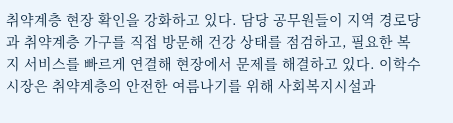취약계층 현장 확인을 강화하고 있다. 담당 공무원들이 지역 경로당과 취약계층 가구를 직접 방문해 건강 상태를 점검하고, 필요한 복지 서비스를 빠르게 연결해 현장에서 문제를 해결하고 있다. 이학수 시장은 취약계층의 안전한 여름나기를 위해 사회복지시설과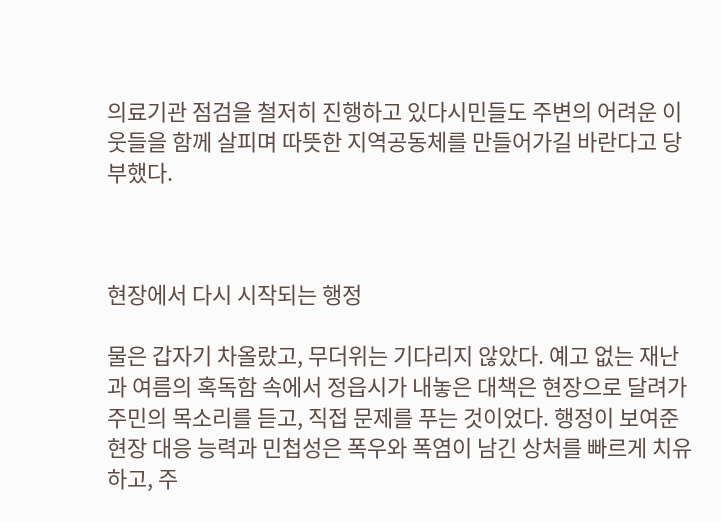의료기관 점검을 철저히 진행하고 있다시민들도 주변의 어려운 이웃들을 함께 살피며 따뜻한 지역공동체를 만들어가길 바란다고 당부했다.



현장에서 다시 시작되는 행정

물은 갑자기 차올랐고, 무더위는 기다리지 않았다. 예고 없는 재난과 여름의 혹독함 속에서 정읍시가 내놓은 대책은 현장으로 달려가 주민의 목소리를 듣고, 직접 문제를 푸는 것이었다. 행정이 보여준 현장 대응 능력과 민첩성은 폭우와 폭염이 남긴 상처를 빠르게 치유하고, 주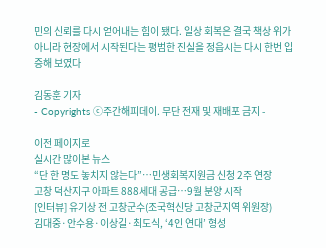민의 신뢰를 다시 얻어내는 힘이 됐다. 일상 회복은 결국 책상 위가 아니라 현장에서 시작된다는 평범한 진실을 정읍시는 다시 한번 입증해 보였다

김동훈 기자
- Copyrights ⓒ주간해피데이. 무단 전재 및 재배포 금지 -

이전 페이지로
실시간 많이본 뉴스
“단 한 명도 놓치지 않는다”…민생회복지원금 신청 2주 연장
고창 덕산지구 아파트 888세대 공급…9월 분양 시작
[인터뷰] 유기상 전 고창군수(조국혁신당 고창군지역 위원장)
김대중·안수용·이상길·최도식, ‘4인 연대’ 형성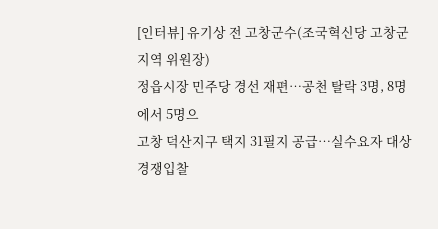[인터뷰] 유기상 전 고창군수(조국혁신당 고창군지역 위원장)
정읍시장 민주당 경선 재편…공천 탈락 3명, 8명에서 5명으
고창 덕산지구 택지 31필지 공급…실수요자 대상 경쟁입찰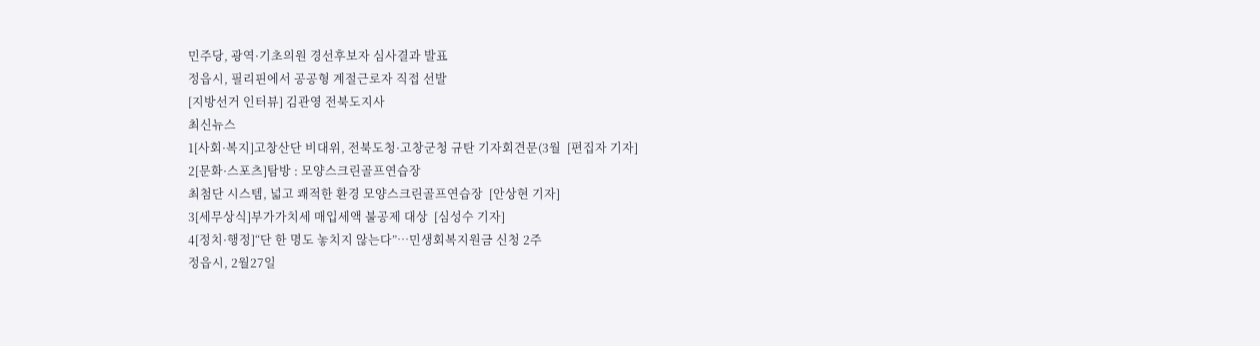민주당, 광역·기초의원 경선후보자 심사결과 발표
정읍시, 필리핀에서 공공형 계절근로자 직접 선발
[지방선거 인터뷰] 김관영 전북도지사
최신뉴스
1[사회·복지]고창산단 비대위, 전북도청·고창군청 규탄 기자회견문(3월  [편집자 기자]
2[문화·스포츠]탐방 : 모양스크린골프연습장
최첨단 시스템, 넓고 쾌적한 환경 모양스크린골프연습장  [안상현 기자]
3[세무상식]부가가치세 매입세액 불공제 대상  [심성수 기자]
4[정치·행정]“단 한 명도 놓치지 않는다”…민생회복지원금 신청 2주
정읍시, 2월27일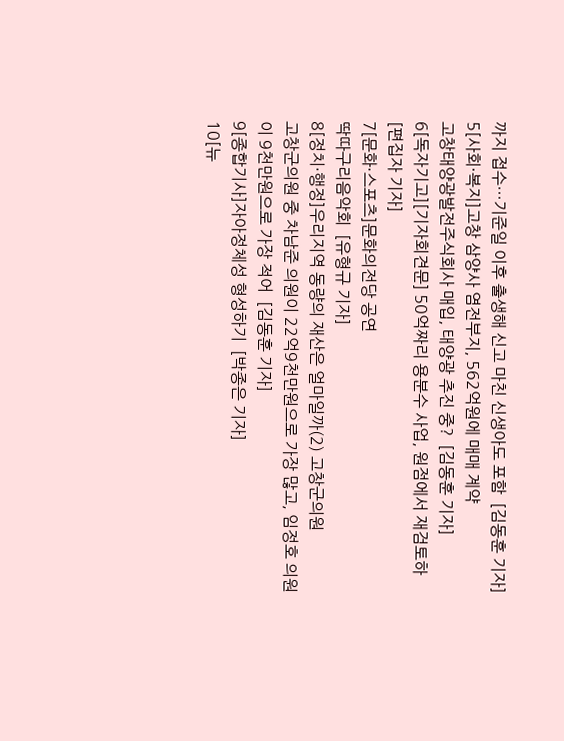까지 접수…기준일 이후 출생해 신고 마친 신생아도 포함  [김동훈 기자]
5[사회·복지]고창 삼양사 염전부지, 562억원에 매매 계약
고창태양광발전주식회사 매입, 태양광 추진 중?  [김동훈 기자]
6[독자기고][기자회견문] 50억짜리 용분수 사업, 원점에서 재검토하  [편집자 기자]
7[문화·스포츠]문화의전당 공연
딱따구리음악회  [유형규 기자]
8[정치·행정]우리지역 동량의 재산은 얼마일까(2) 고창군의원
고창군의원 중 차남준 의원이 22억9천만원으로 가장 많고, 임정호 의원이 9천만원으로 가장 적어  [김동훈 기자]
9[종합기사]자아정체성 형성하기  [박종은 기자]
10[뉴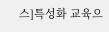스]특성화 교육으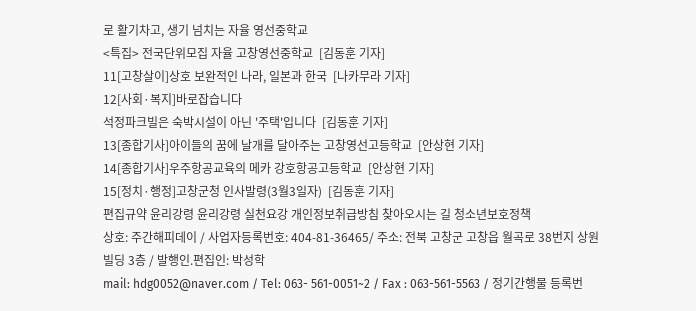로 활기차고, 생기 넘치는 자율 영선중학교
<특집> 전국단위모집 자율 고창영선중학교  [김동훈 기자]
11[고창살이]상호 보완적인 나라, 일본과 한국  [나카무라 기자]
12[사회·복지]바로잡습니다
석정파크빌은 숙박시설이 아닌 '주택'입니다  [김동훈 기자]
13[종합기사]아이들의 꿈에 날개를 달아주는 고창영선고등학교  [안상현 기자]
14[종합기사]우주항공교육의 메카 강호항공고등학교  [안상현 기자]
15[정치·행정]고창군청 인사발령(3월3일자)  [김동훈 기자]
편집규약 윤리강령 윤리강령 실천요강 개인정보취급방침 찾아오시는 길 청소년보호정책
상호: 주간해피데이 / 사업자등록번호: 404-81-36465/ 주소: 전북 고창군 고창읍 월곡로 38번지 상원빌딩 3층 / 발행인.편집인: 박성학
mail: hdg0052@naver.com / Tel: 063- 561-0051~2 / Fax : 063-561-5563 / 정기간행물 등록번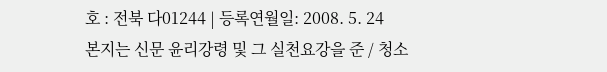호 : 전북 다01244 | 등록연월일: 2008. 5. 24
본지는 신문 윤리강령 및 그 실천요강을 준 / 청소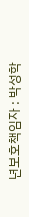년보호책임자 : 박성학